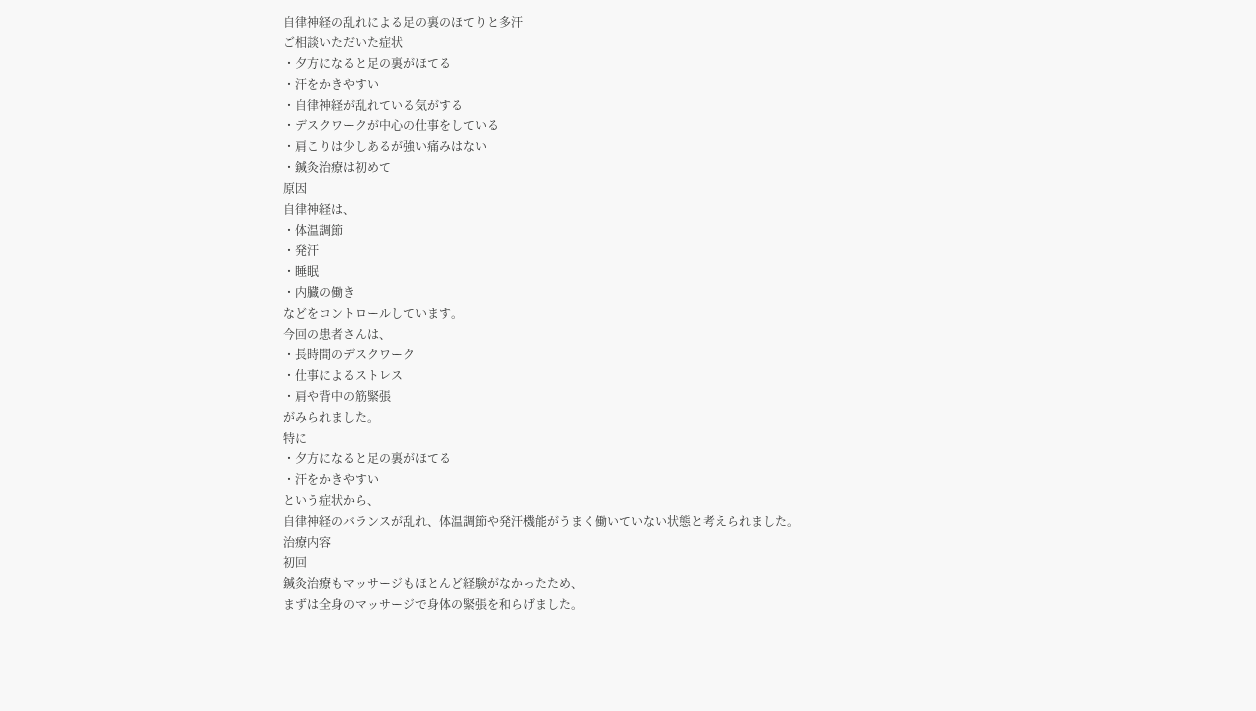自律神経の乱れによる足の裏のほてりと多汗
ご相談いただいた症状
・夕方になると足の裏がほてる
・汗をかきやすい
・自律神経が乱れている気がする
・デスクワークが中心の仕事をしている
・肩こりは少しあるが強い痛みはない
・鍼灸治療は初めて
原因
自律神経は、
・体温調節
・発汗
・睡眠
・内臓の働き
などをコントロールしています。
今回の患者さんは、
・長時間のデスクワーク
・仕事によるストレス
・肩や背中の筋緊張
がみられました。
特に
・夕方になると足の裏がほてる
・汗をかきやすい
という症状から、
自律神経のバランスが乱れ、体温調節や発汗機能がうまく働いていない状態と考えられました。
治療内容
初回
鍼灸治療もマッサージもほとんど経験がなかったため、
まずは全身のマッサージで身体の緊張を和らげました。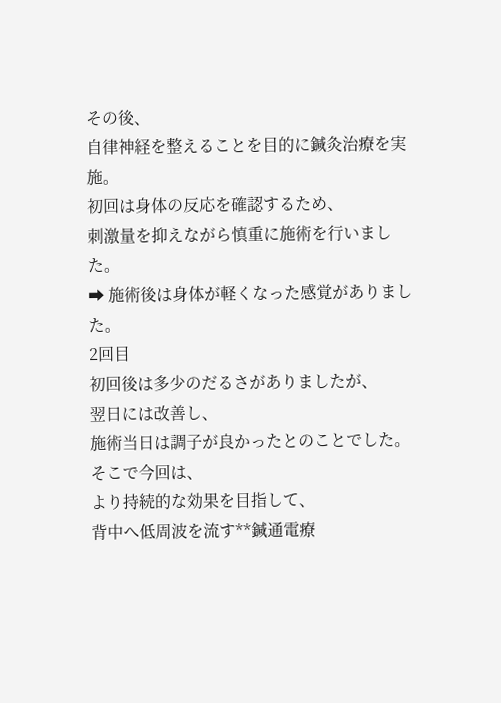その後、
自律神経を整えることを目的に鍼灸治療を実施。
初回は身体の反応を確認するため、
刺激量を抑えながら慎重に施術を行いました。
➡ 施術後は身体が軽くなった感覚がありました。
2回目
初回後は多少のだるさがありましたが、
翌日には改善し、
施術当日は調子が良かったとのことでした。
そこで今回は、
より持続的な効果を目指して、
背中へ低周波を流す**鍼通電療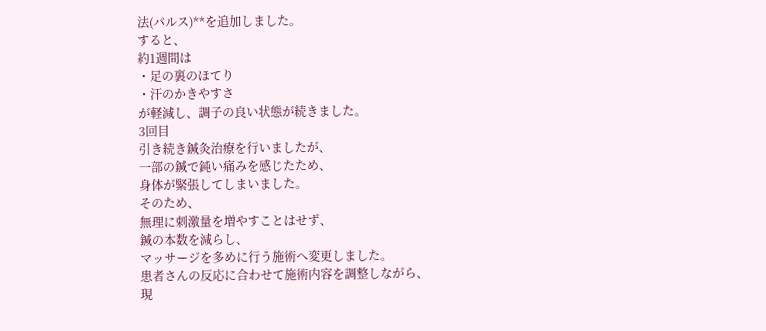法(パルス)**を追加しました。
すると、
約1週間は
・足の裏のほてり
・汗のかきやすさ
が軽減し、調子の良い状態が続きました。
3回目
引き続き鍼灸治療を行いましたが、
一部の鍼で鈍い痛みを感じたため、
身体が緊張してしまいました。
そのため、
無理に刺激量を増やすことはせず、
鍼の本数を減らし、
マッサージを多めに行う施術へ変更しました。
患者さんの反応に合わせて施術内容を調整しながら、
現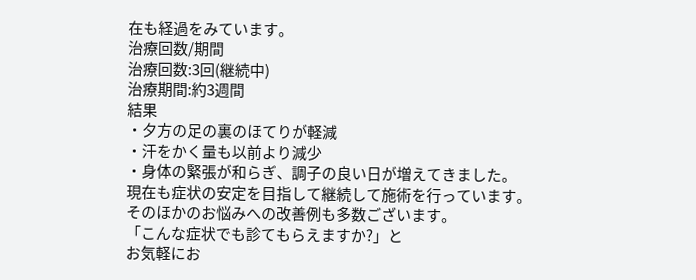在も経過をみています。
治療回数/期間
治療回数:3回(継続中)
治療期間:約3週間
結果
・夕方の足の裏のほてりが軽減
・汗をかく量も以前より減少
・身体の緊張が和らぎ、調子の良い日が増えてきました。
現在も症状の安定を目指して継続して施術を行っています。
そのほかのお悩みへの改善例も多数ございます。
「こんな症状でも診てもらえますか?」と
お気軽にお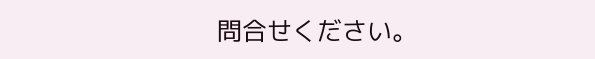問合せください。